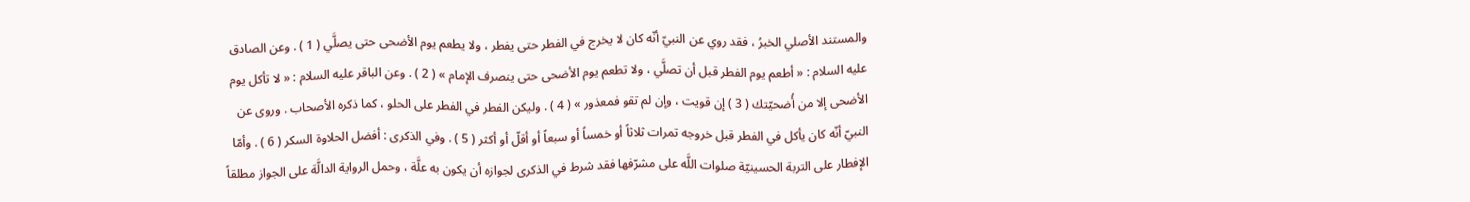والمستند الأصلي الخبرُ ، فقد روي عن النبيّ أنّه كان لا يخرج في الفطر حتى يفطر ، ولا يطعم يوم الأضحى حتى يصلَّي ( 1 ) . وعن الصادق عليه السلام : « أطعم يوم الفطر قبل أن تصلَّي ، ولا تطعم يوم الأضحى حتى ينصرف الإمام » ( 2 ) . وعن الباقر عليه السلام : « لا تأكل يوم الأضحى إلا من أُضحيّتك ( 3 ) إن قويت ، وإن لم تقو فمعذور » ( 4 ) . وليكن الفطر في الفطر على الحلو ، كما ذكره الأصحاب . وروى عن النبيّ أنّه كان يأكل في الفطر قبل خروجه تمرات ثلاثاً أو خمساً أو سبعاً أو أقلّ أو أكثر ( 5 ) . وفي الذكرى : أفضل الحلاوة السكر ( 6 ) . وأمّا الإفطار على التربة الحسينيّة صلوات اللَّه على مشرّفها فقد شرط في الذكرى لجوازه أن يكون به علَّة ، وحمل الرواية الدالَّة على الجواز مطلقاً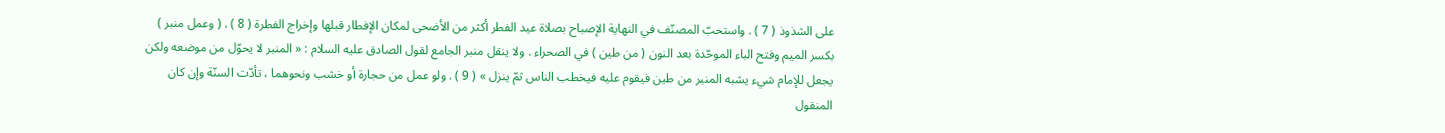على الشذوذ ( 7 ) . واستحبّ المصنّف في النهاية الإصباح بصلاة عيد الفطر أكثر من الأضحى لمكان الإفطار قبلها وإخراج الفطرة ( 8 ) . ( وعمل منبر ) بكسر الميم وفتح الباء الموحّدة بعد النون ( من طين ) في الصحراء . ولا ينقل منبر الجامع لقول الصادق عليه السلام : « المنبر لا يحوّل من موضعه ولكن يجعل للإمام شيء يشبه المنبر من طين فيقوم عليه فيخطب الناس ثمّ ينزل » ( 9 ) . ولو عمل من حجارة أو خشب ونحوهما ، تأدّت السنّة وإن كان المنقول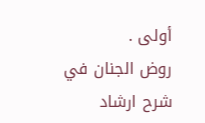أولى .
روض الجنان في شرح ارشاد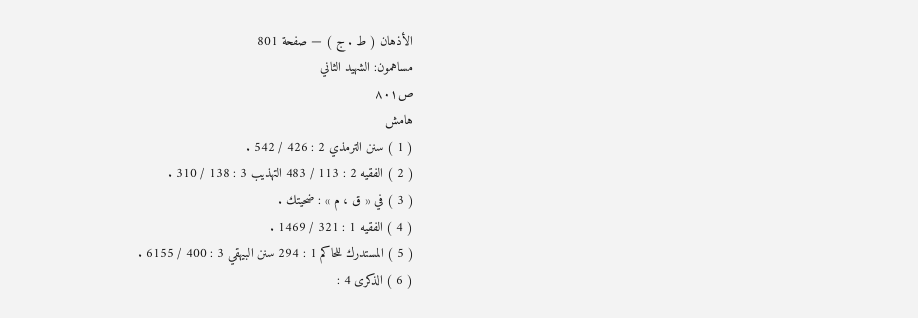الأذهان ( ط . ج ) — صفحة 801
مساهمون: الشهيد الثاني
ص٨٠١
هامش
( 1 ) سنن الترمذي 2 : 426 / 542 .
( 2 ) الفقيه 2 : 113 / 483 التهذيب 3 : 138 / 310 .
( 3 ) في « ق ، م » : ضحيتك .
( 4 ) الفقيه 1 : 321 / 1469 .
( 5 ) المستدرك للحاكم 1 : 294 سنن البيهقي 3 : 400 / 6155 .
( 6 ) الذكرى 4 :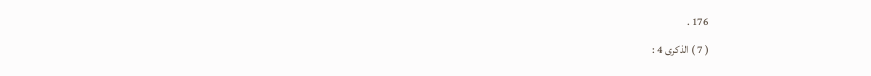176 .
( 7 ) الذكرى 4 :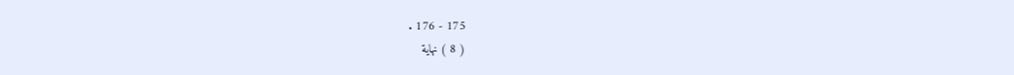175 - 176 .
( 8 ) نهاية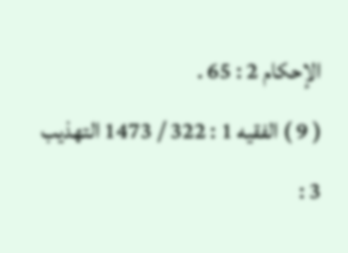الإحكام 2 : 65 .
( 9 ) الفقيه 1 : 322 / 1473 التهذيب 3 :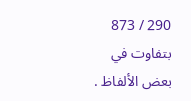290 / 873 بتفاوت في بعض الألفاظ .